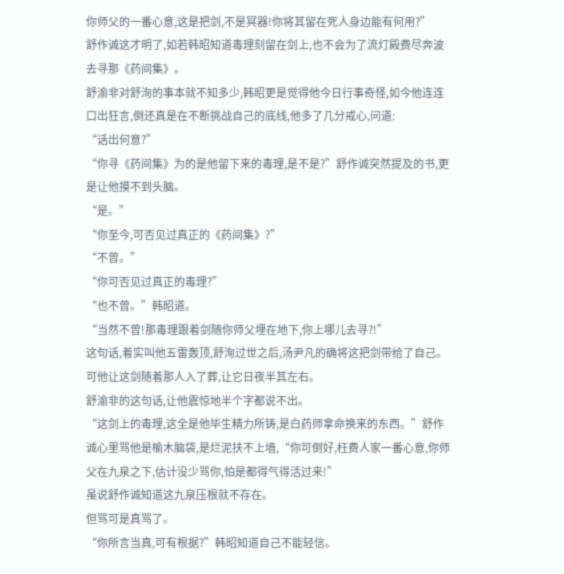你师父的一番心意,这是把剑,不是冥器!你将其留在死人身边能有何用?”
舒作诚这才明了,如若韩昭知道毒理刻留在剑上,也不会为了流灯殿费尽奔波去寻那《药间集》。
舒渝非对舒洵的事本就不知多少,韩昭更是觉得他今日行事奇怪,如今他连连口出狂言,倒还真是在不断挑战自己的底线,他多了几分戒心,问道:
“话出何意?”
“你寻《药间集》为的是他留下来的毒理,是不是?”舒作诚突然提及的书,更是让他摸不到头脑。
“是。”
“你至今,可否见过真正的《药间集》?”
“不曾。”
“你可否见过真正的毒理?”
“也不曾。”韩昭道。
“当然不曾!那毒理跟着剑随你师父埋在地下,你上哪儿去寻?!”
这句话,着实叫他五雷轰顶,舒洵过世之后,汤尹凡的确将这把剑带给了自己。可他让这剑随着那人入了葬,让它日夜半其左右。
舒渝非的这句话,让他震惊地半个字都说不出。
“这剑上的毒理,这全是他毕生精力所铸,是白药师拿命换来的东西。”舒作诚心里骂他是榆木脑袋,是烂泥扶不上墙,“你可倒好,枉费人家一番心意,你师父在九泉之下,估计没少骂你,怕是都得气得活过来!”
虽说舒作诚知道这九泉压根就不存在。
但骂可是真骂了。
“你所言当真,可有根据?”韩昭知道自己不能轻信。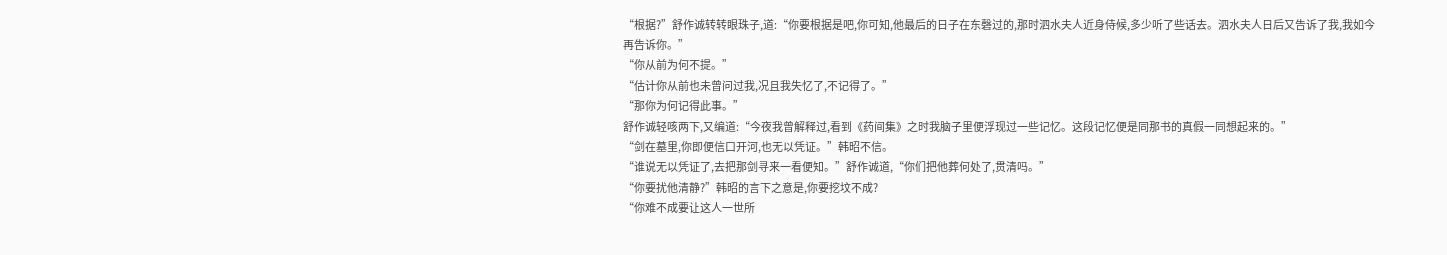“根据?”舒作诚转转眼珠子,道:“你要根据是吧,你可知,他最后的日子在东磬过的,那时泗水夫人近身侍候,多少听了些话去。泗水夫人日后又告诉了我,我如今再告诉你。”
“你从前为何不提。”
“估计你从前也未曾问过我,况且我失忆了,不记得了。”
“那你为何记得此事。”
舒作诚轻咳两下,又编道:“今夜我曾解释过,看到《药间集》之时我脑子里便浮现过一些记忆。这段记忆便是同那书的真假一同想起来的。”
“剑在墓里,你即便信口开河,也无以凭证。”韩昭不信。
“谁说无以凭证了,去把那剑寻来一看便知。”舒作诚道,“你们把他葬何处了,贯清吗。”
“你要扰他清静?”韩昭的言下之意是,你要挖坟不成?
“你难不成要让这人一世所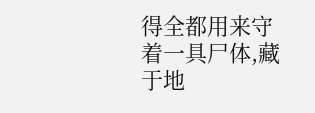得全都用来守着一具尸体,藏于地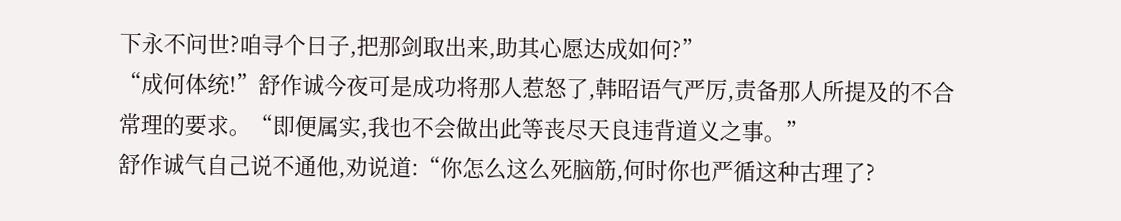下永不问世?咱寻个日子,把那剑取出来,助其心愿达成如何?”
“成何体统!”舒作诚今夜可是成功将那人惹怒了,韩昭语气严厉,责备那人所提及的不合常理的要求。“即便属实,我也不会做出此等丧尽天良违背道义之事。”
舒作诚气自己说不通他,劝说道:“你怎么这么死脑筋,何时你也严循这种古理了?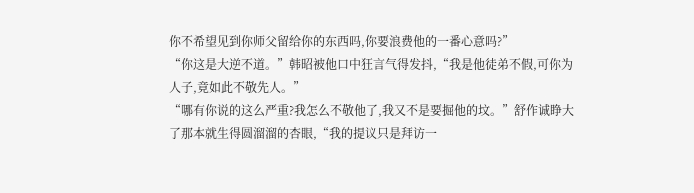你不希望见到你师父留给你的东西吗,你要浪费他的一番心意吗?”
“你这是大逆不道。”韩昭被他口中狂言气得发抖,“我是他徒弟不假,可你为人子,竟如此不敬先人。”
“哪有你说的这么严重?我怎么不敬他了,我又不是要掘他的坟。”舒作诚睁大了那本就生得圆溜溜的杏眼,“我的提议只是拜访一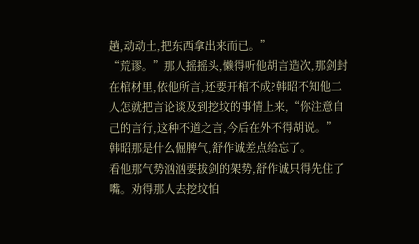趟,动动土,把东西拿出来而已。”
“荒谬。”那人摇摇头,懒得听他胡言造次,那剑封在棺材里,依他所言,还要开棺不成?韩昭不知他二人怎就把言论谈及到挖坟的事情上来,“你注意自己的言行,这种不道之言,今后在外不得胡说。”
韩昭那是什么倔脾气,舒作诚差点给忘了。
看他那气势汹汹要拔剑的架势,舒作诚只得先住了嘴。劝得那人去挖坟怕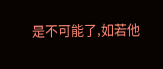是不可能了,如若他